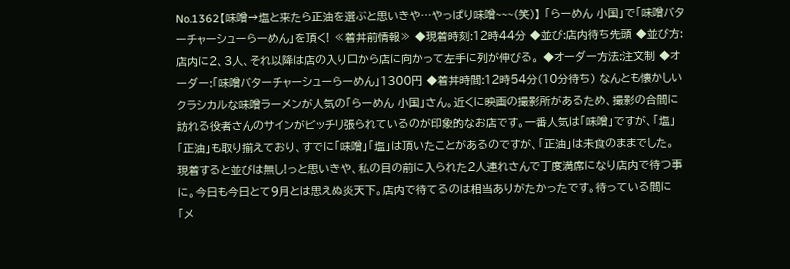No.1362【味噌→塩と来たら正油を選ぶと思いきや…やっぱり味噌~~~(笑)】 「らーめん 小国」で「味噌バターチャーシューらーめん」を頂く! ≪着丼前情報≫ ◆現着時刻:12時44分 ◆並び:店内待ち先頭 ◆並び方:店内に2、3人、それ以降は店の入り口から店に向かって左手に列が伸びる。 ◆オーダー方法:注文制 ◆オーダー:「味噌バターチャーシューらーめん」1300円 ◆着丼時間:12時54分(10分待ち) なんとも懐かしいクラシカルな味噌ラーメンが人気の「らーめん 小国」さん。近くに映画の撮影所があるため、撮影の合間に訪れる役者さんのサインがビッチリ張られているのが印象的なお店です。一番人気は「味噌」ですが、「塩」「正油」も取り揃えており、すでに「味噌」「塩」は頂いたことがあるのですが、「正油」は未食のままでした。 現着すると並びは無し!っと思いきや、私の目の前に入られた2人連れさんで丁度満席になり店内で待つ事に。今日も今日とて9月とは思えぬ炎天下。店内で待てるのは相当ありがたかったです。待っている間に「メ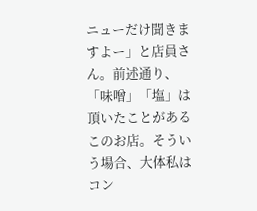ニューだけ聞きますよー」と店員さん。前述通り、「味噌」「塩」は頂いたことがあるこのお店。そういう場合、大体私はコン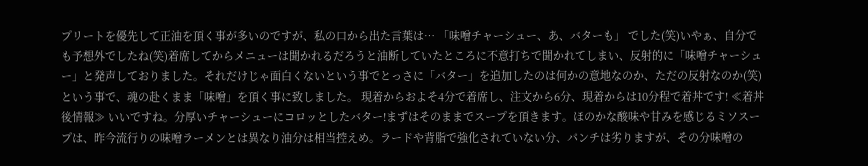プリートを優先して正油を頂く事が多いのですが、私の口から出た言葉は… 「味噌チャーシュー、あ、バターも」 でした(笑)いやぁ、自分でも予想外でしたね(笑)着席してからメニューは聞かれるだろうと油断していたところに不意打ちで聞かれてしまい、反射的に「味噌チャーシュー」と発声しておりました。それだけじゃ面白くないという事でとっさに「バター」を追加したのは何かの意地なのか、ただの反射なのか(笑)という事で、魂の赴くまま「味噌」を頂く事に致しました。 現着からおよそ4分で着席し、注文から6分、現着からは10分程で着丼です! ≪着丼後情報≫ いいですね。分厚いチャーシューにコロッとしたバター!まずはそのままでスープを頂きます。ほのかな酸味や甘みを感じるミソスープは、昨今流行りの味噌ラーメンとは異なり油分は相当控えめ。ラードや背脂で強化されていない分、パンチは劣りますが、その分味噌の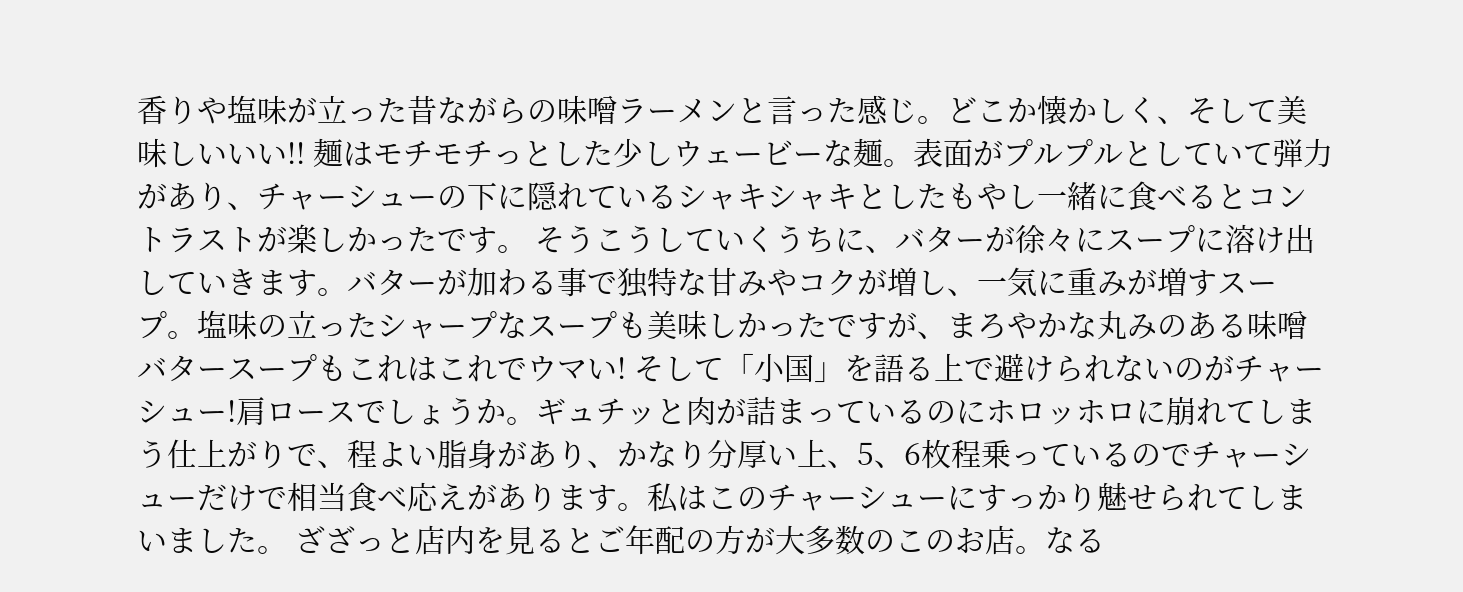香りや塩味が立った昔ながらの味噌ラーメンと言った感じ。どこか懐かしく、そして美味しいいい!! 麺はモチモチっとした少しウェービーな麺。表面がプルプルとしていて弾力があり、チャーシューの下に隠れているシャキシャキとしたもやし一緒に食べるとコントラストが楽しかったです。 そうこうしていくうちに、バターが徐々にスープに溶け出していきます。バターが加わる事で独特な甘みやコクが増し、一気に重みが増すスープ。塩味の立ったシャープなスープも美味しかったですが、まろやかな丸みのある味噌バタースープもこれはこれでウマい! そして「小国」を語る上で避けられないのがチャーシュー!肩ロースでしょうか。ギュチッと肉が詰まっているのにホロッホロに崩れてしまう仕上がりで、程よい脂身があり、かなり分厚い上、5、6枚程乗っているのでチャーシューだけで相当食べ応えがあります。私はこのチャーシューにすっかり魅せられてしまいました。 ざざっと店内を見るとご年配の方が大多数のこのお店。なる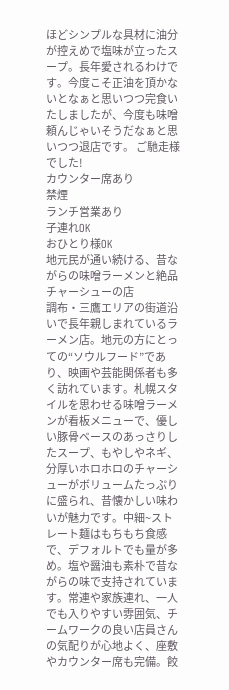ほどシンプルな具材に油分が控えめで塩味が立ったスープ。長年愛されるわけです。今度こそ正油を頂かないとなぁと思いつつ完食いたしましたが、今度も味噌頼んじゃいそうだなぁと思いつつ退店です。 ご馳走様でした!
カウンター席あり
禁煙
ランチ営業あり
子連れOK
おひとり様OK
地元民が通い続ける、昔ながらの味噌ラーメンと絶品チャーシューの店
調布・三鷹エリアの街道沿いで長年親しまれているラーメン店。地元の方にとっての“ソウルフード”であり、映画や芸能関係者も多く訪れています。札幌スタイルを思わせる味噌ラーメンが看板メニューで、優しい豚骨ベースのあっさりしたスープ、もやしやネギ、分厚いホロホロのチャーシューがボリュームたっぷりに盛られ、昔懐かしい味わいが魅力です。中細~ストレート麺はもちもち食感で、デフォルトでも量が多め。塩や醤油も素朴で昔ながらの味で支持されています。常連や家族連れ、一人でも入りやすい雰囲気、チームワークの良い店員さんの気配りが心地よく、座敷やカウンター席も完備。餃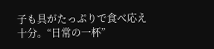子も具がたっぷりで食べ応え十分。“日常の一杯”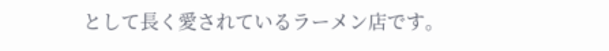として長く愛されているラーメン店です。